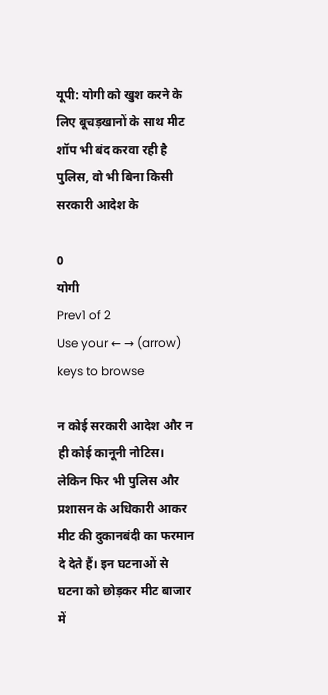यूपी: योगी को खुश करने के लिए बूचड़खानों के साथ मीट शॉप भी बंद करवा रही है पुलिस, वो भी बिना किसी सरकारी आदेश के

0
योगी
Prev1 of 2
Use your ← → (arrow) keys to browse

न कोई सरकारी आदेश और न ही कोई कानूनी नोटिस। लेकिन फिर भी पुलिस और प्रशासन के अधिकारी आकर मीट की दुकानबंदी का फरमान दे देते हैं। इन घटनाओं से घटना को छोड़कर मीट बाजार में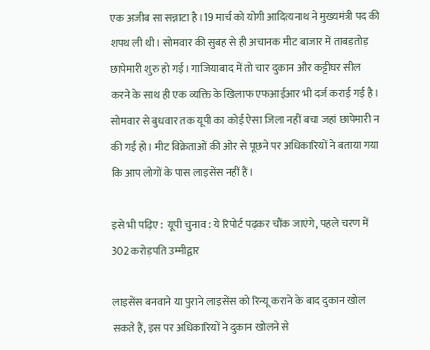एक अजीब सा सन्नाटा है।19 मार्च को योगी आदित्यनाथ ने मुख्यमंत्री पद की शपथ ली थी। सोमवार की सुबह से ही अचानक मीट बाजार में ताबड़तोड़ छापेमारी शुरु हो गई। गाजियाबाद में तो चार दुकान और कट्टीघर सील करने के साथ ही एक व्यक्ति के खिलाफ एफआईआर भी दर्ज कराई गई है। सोमवार से बुधवार तक यूपी का कोई ऐसा जिला नहीं बचा जहां छापेमारी न की गई हो। मीट विक्रेताओं की ओर से पूछने पर अधिकारियों ने बताया गया कि आप लोगों के पास लाइसेंस नहीं हैं।

इसे भी पढ़िए :  यूपी चुनाव : ये रिपोर्ट पढ़कर चौंक जाएंगे, पहले चरण में 302 करोड़पति उम्मीद्वार

लाइसेंस बनवाने या पुराने लाइसेंस को रिन्यू कराने के बाद दुकान खोल सकते हैं, इस पर अधिकारियों ने दुकान खोलने से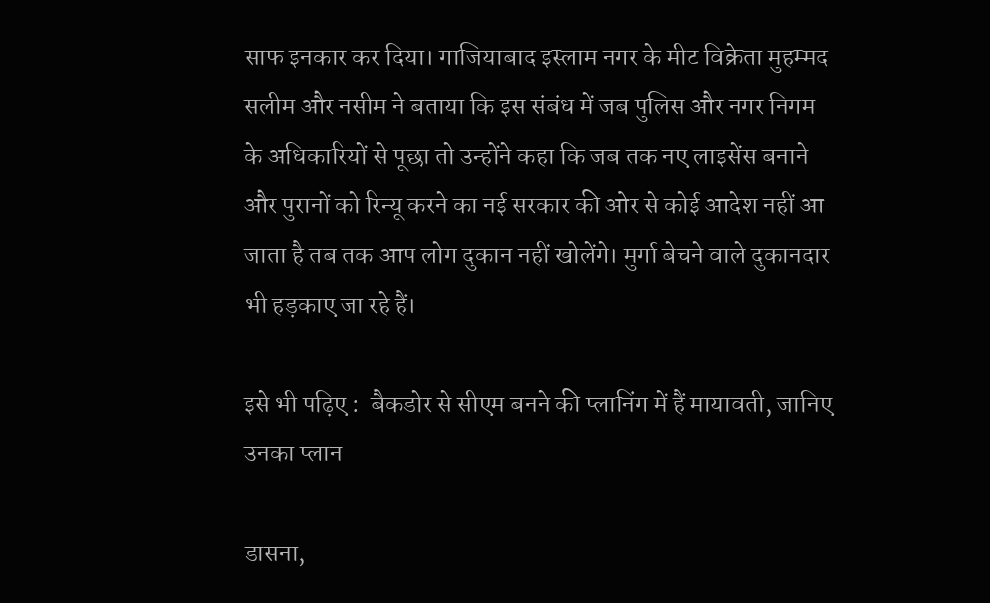साफ इनकार कर दिया। गाजियाबाद इस्लाम नगर के मीट विक्रेता मुहम्मद सलीम और नसीम ने बताया कि इस संबंध में जब पुलिस और नगर निगम के अधिकारियों से पूछा तो उन्होंने कहा कि जब तक नए लाइसेंस बनाने और पुरानों को रिन्यू करने का नई सरकार की ओर से कोई आदेश नहीं आ जाता है तब तक आप लोग दुकान नहीं खोलेंगे। मुर्गा बेचने वाले दुकानदार भी हड़काए जा रहे हैं।

इसे भी पढ़िए :  बैकडोर से सीएम बनने की प्लानिंग में हैं मायावती, जानिए उनका प्लान

डासना,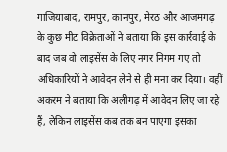गाजियाबाद, रामपुर, कानपुर, मेरठ और आजमगढ़ के कुछ मीट विक्रेताओं ने बताया कि इस कार्रवाई के बाद जब वो लाइसेंस के लिए नगर निगम गए तो अधिकारियों ने आवेदन लेने से ही मना कर दिया। वहीं अकरम ने बताया कि अलीगढ़ में आवेदन लिए जा रहे हैं, लेकिन लाइसेंस कब तक बन पाएगा इसका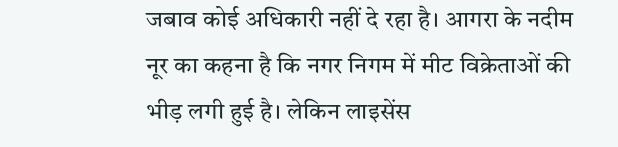जबाव कोई अधिकारी नहीं दे रहा है। आगरा के नदीम नूर का कहना है कि नगर निगम में मीट विक्रेताओं की भीड़ लगी हुई है। लेकिन लाइसेंस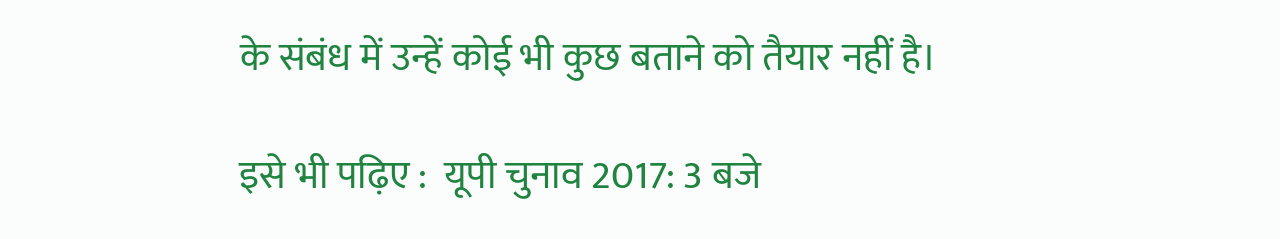के संबंध में उन्हें कोई भी कुछ बताने को तैयार नहीं है।

इसे भी पढ़िए :  यूपी चुनाव 2017: 3 बजे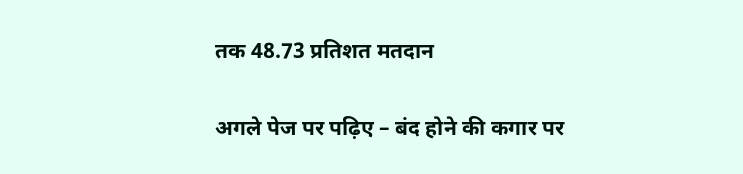तक 48.73 प्रतिशत मतदान

अगले पेज पर पढ़िए – बंद होने की कगार पर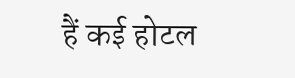हैं कई होटल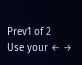Prev1 of 2
Use your ← →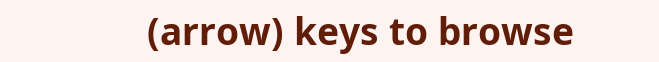(arrow) keys to browse